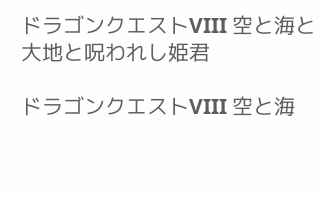ドラゴンクエストVIII 空と海と大地と呪われし姫君

ドラゴンクエストVIII 空と海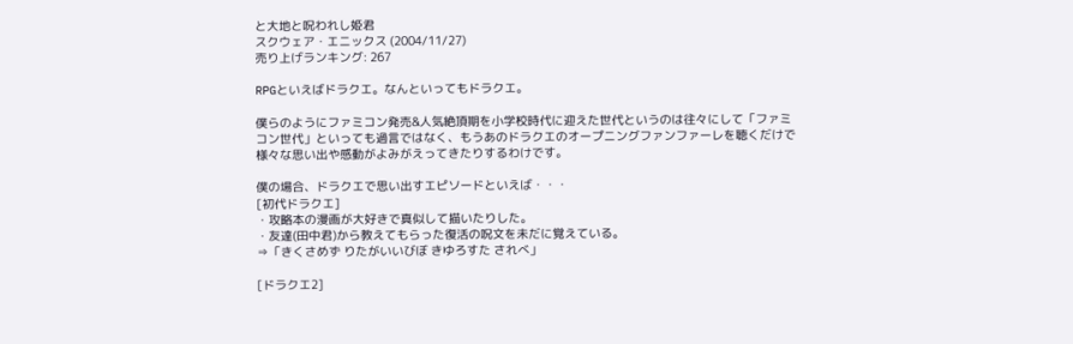と大地と呪われし姫君
スクウェア・エニックス (2004/11/27)
売り上げランキング: 267

RPGといえばドラクエ。なんといってもドラクエ。

僕らのようにファミコン発売&人気絶頂期を小学校時代に迎えた世代というのは往々にして「ファミコン世代」といっても過言ではなく、もうあのドラクエのオープニングファンファーレを聴くだけで様々な思い出や感動がよみがえってきたりするわけです。

僕の場合、ドラクエで思い出すエピソードといえば・・・
[初代ドラクエ]
・攻略本の漫画が大好きで真似して描いたりした。
・友達(田中君)から教えてもらった復活の呪文を未だに覚えている。
⇒「きくさめず りたがいいびぼ きゆろすた されべ」

[ドラクエ2]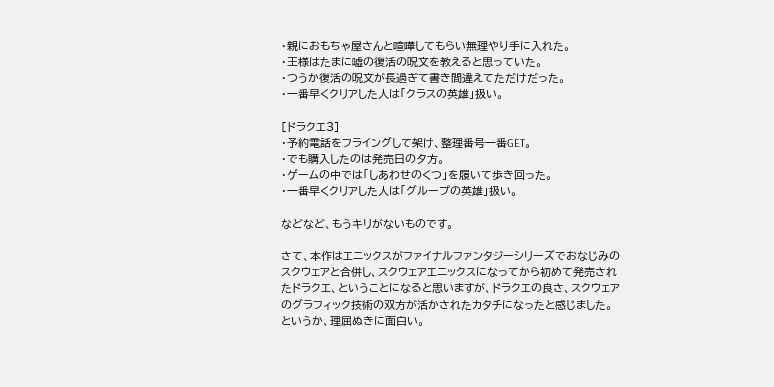・親におもちゃ屋さんと喧嘩してもらい無理やり手に入れた。
・王様はたまに嘘の復活の呪文を教えると思っていた。
・つうか復活の呪文が長過ぎて書き間違えてただけだった。
・一番早くクリアした人は「クラスの英雄」扱い。

[ドラクエ3]
・予約電話をフライングして架け、整理番号一番GET。
・でも購入したのは発売日の夕方。
・ゲームの中では「しあわせのくつ」を履いて歩き回った。
・一番早くクリアした人は「グループの英雄」扱い。

などなど、もうキリがないものです。

さて、本作はエニックスがファイナルファンタジーシリーズでおなじみのスクウェアと合併し、スクウェアエニックスになってから初めて発売されたドラクエ、ということになると思いますが、ドラクエの良さ、スクウェアのグラフィック技術の双方が活かされたカタチになったと感じました。というか、理屈ぬきに面白い。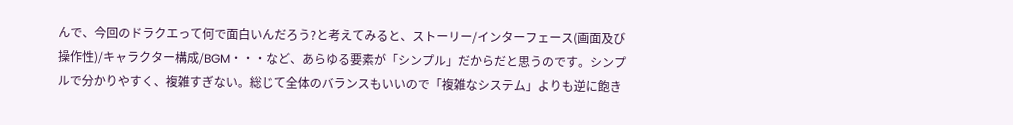んで、今回のドラクエって何で面白いんだろう?と考えてみると、ストーリー/インターフェース(画面及び操作性)/キャラクター構成/BGM・・・など、あらゆる要素が「シンプル」だからだと思うのです。シンプルで分かりやすく、複雑すぎない。総じて全体のバランスもいいので「複雑なシステム」よりも逆に飽き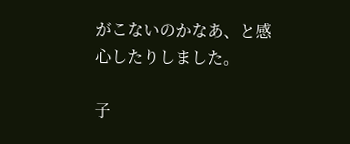がこないのかなあ、と感心したりしました。

子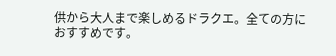供から大人まで楽しめるドラクエ。全ての方におすすめです。